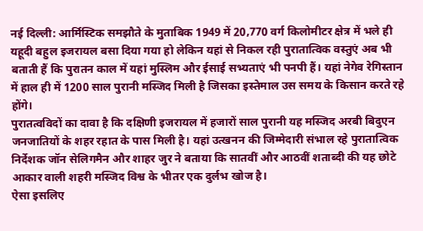नई दिल्ली: आर्मिस्टिक समझौते के मुताबिक 1949 में 20,770 वर्ग किलोमीटर क्षेत्र में भले ही यहूदी बहुल इजरायल बसा दिया गया हो लेकिन यहां से निकल रही पुरातात्विक वस्तुएं अब भी बताती हैं कि पुरातन काल में यहां मुस्लिम और ईसाई सभ्यताएं भी पनपी हैं। यहां नेगेव रेगिस्तान में हाल ही में 1200 साल पुरानी मस्जिद मिली है जिसका इस्तेमाल उस समय के किसान करते रहे होंगे।
पुरातत्वविदों का दावा है कि दक्षिणी इजरायल में हजारों साल पुरानी यह मस्जिद अरबी बिदुएन जनजातियों के शहर रहात के पास मिली है। यहां उत्खनन की जिम्मेदारी संभाल रहे पुरातात्विक निर्देशक जॉन सेलिगमैन और शाहर जुर ने बताया कि सातवीं और आठवीं शताब्दी की यह छोटे आकार वाली शहरी मस्जिद विश्व के भीतर एक दुर्लभ खोज है।
ऐसा इसलिए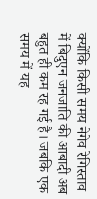क्योंकि किसी समय नेगेव रेगिस्ताव में बिदुएन जनजाति की आबादी अब बहुत ही कम रह गई है। जबकि एक समय में यह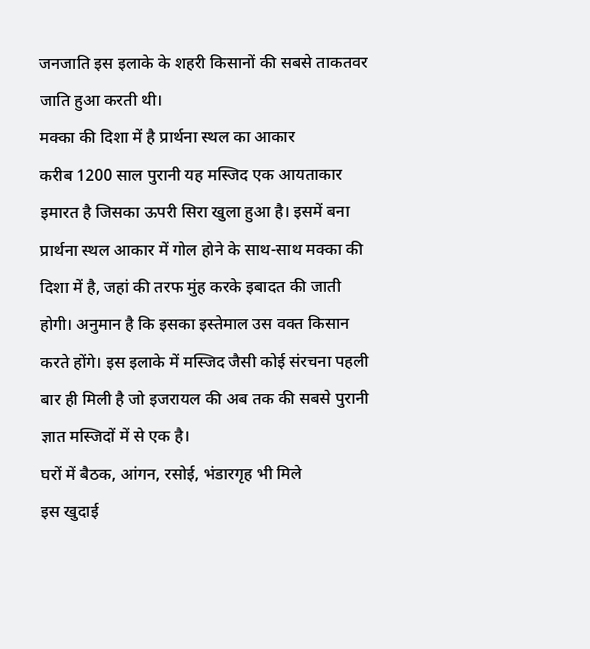जनजाति इस इलाके के शहरी किसानों की सबसे ताकतवर जाति हुआ करती थी।
मक्का की दिशा में है प्रार्थना स्थल का आकार
करीब 1200 साल पुरानी यह मस्जिद एक आयताकार इमारत है जिसका ऊपरी सिरा खुला हुआ है। इसमें बना प्रार्थना स्थल आकार में गोल होने के साथ-साथ मक्का की दिशा में है, जहां की तरफ मुंह करके इबादत की जाती होगी। अनुमान है कि इसका इस्तेमाल उस वक्त किसान करते होंगे। इस इलाके में मस्जिद जैसी कोई संरचना पहली बार ही मिली है जो इजरायल की अब तक की सबसे पुरानी ज्ञात मस्जिदों में से एक है।
घरों में बैठक, आंगन, रसोई, भंडारगृह भी मिले
इस खुदाई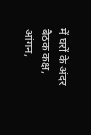में घरों के अंदर बैठक कक्ष, आंगन,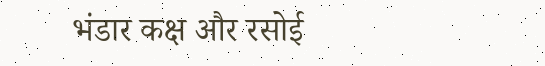भंडार कक्ष और रसोई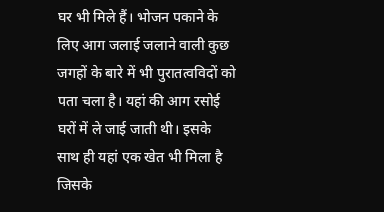घर भी मिले हैं। भोजन पकाने के लिए आग जलाई जलाने वाली कुछ जगहों के बारे में भी पुरातत्वविदों को पता चला है। यहां की आग रसोई घरों में ले जाई जाती थी। इसके साथ ही यहां एक खेत भी मिला है जिसके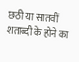छठी या सातवीं शताब्दी के होने का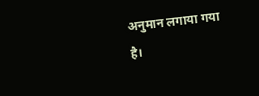अनुमान लगाया गया है।